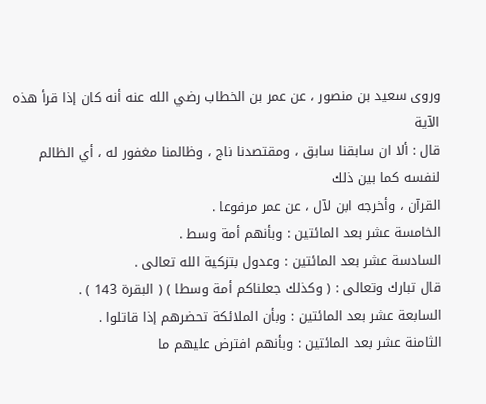وروى سعيد بن منصور ، عن عمر بن الخطاب رضي الله عنه أنه كان إذا قرأ هذه الآية
قال : ألا ان سابقنا سابق ، ومقتصدنا ناج ، وظالمنا مغفور له ، أي الظالم لنفسه كما بين ذلك
القرآن ، وأخرجه ابن لآل ، عن عمر مرفوعا .
الخامسة عشر بعد المائتين : وبأنهم أمة وسط .
السادسة عشر بعد المائتين : وعدول بتزكية الله تعالى .
قال تبارك وتعالى : ( وكذلك جعلناكم أمة وسطا ) ( البقرة 143 ) .
السابعة عشر بعد المائتين : وبأن الملائكة تحضرهم إذا قاتلوا .
الثامنة عشر بعد المائتين : وبأنهم افترض عليهم ما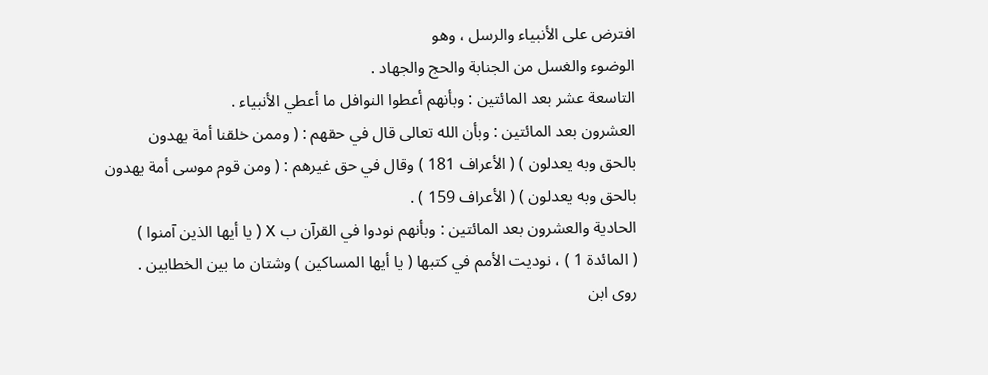افترض على الأنبياء والرسل ، وهو
الوضوء والغسل من الجنابة والحج والجهاد .
التاسعة عشر بعد المائتين : وبأنهم أعطوا النوافل ما أعطي الأنبياء .
العشرون بعد المائتين : وبأن الله تعالى قال في حقهم : ( وممن خلقنا أمة يهدون
بالحق وبه يعدلون ) ( الأعراف 181 ) وقال في حق غيرهم : ( ومن قوم موسى أمة يهدون
بالحق وبه يعدلون ) ( الأعراف 159 ) .
الحادية والعشرون بعد المائتين : وبأنهم نودوا في القرآن ب X ( يا أيها الذين آمنوا )
( المائدة 1 ) ، نوديت الأمم في كتبها ( يا أيها المساكين ) وشتان ما بين الخطابين .
روى ابن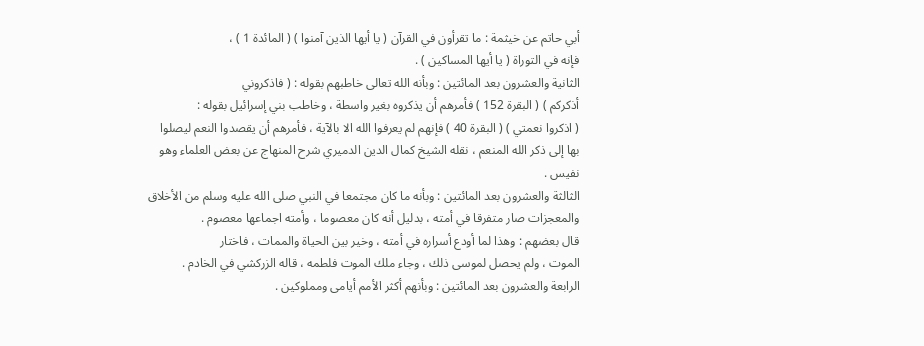أبي حاتم عن خيثمة : ما تقرأون في القرآن ( يا أيها الذين آمنوا ) ( المائدة 1 ) ،
فإنه في التوراة ( يا أيها المساكين ) .
الثانية والعشرون بعد المائتين : وبأنه الله تعالى خاطبهم بقوله : ( فاذكروني
أذكركم ) ( البقرة 152 ) فأمرهم أن يذكروه بغير واسطة ، وخاطب بني إسرائيل بقوله :
( اذكروا نعمتي ) ( البقرة 40 ) فإنهم لم يعرفوا الله الا بالآية ، فأمرهم أن يقصدوا النعم ليصلوا
بها إلى ذكر الله المنعم ، نقله الشيخ كمال الدين الدميري شرح المنهاج عن بعض العلماء وهو
نفيس .
الثالثة والعشرون بعد المائتين : وبأنه ما كان مجتمعا في النبي صلى الله عليه وسلم من الأخلاق
والمعجزات صار متفرقا في أمته ، بدليل أنه كان معصوما ، وأمته اجماعها معصوم .
قال بعضهم : وهذا لما أودع أسراره في أمته ، وخير بين الحياة والممات ، فاختار
الموت ، ولم يحصل لموسى ذلك ، وجاء ملك الموت فلطمه ، قاله الزركشي في الخادم .
الرابعة والعشرون بعد المائتين : وبأنهم أكثر الأمم أيامى ومملوكين .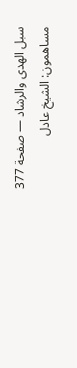سبل الهدى والرشاد — صفحة 377
مساهمون: الشيخ عادل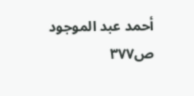أحمد عبد الموجود
ص٣٧٧